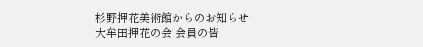杉野押花美術館からのお知らせ
大牟田押花の会 会員の皆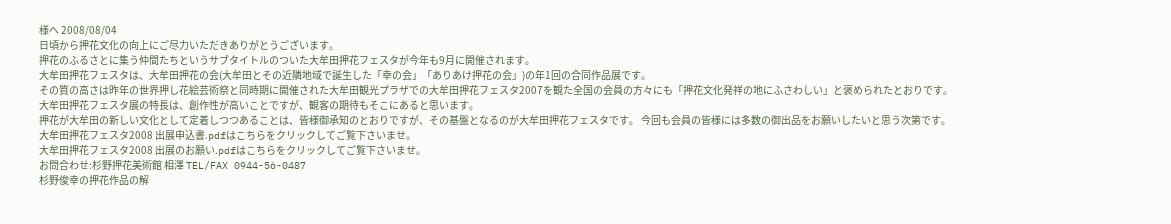様へ 2008/08/04
日頃から押花文化の向上にご尽力いただきありがとうございます。
押花のふるさとに集う仲間たちというサブタイトルのついた大牟田押花フェスタが今年も9月に開催されます。
大牟田押花フェスタは、大牟田押花の会(大牟田とその近隣地域で誕生した「幸の会」「ありあけ押花の会」)の年1回の合同作品展です。
その質の高さは昨年の世界押し花絵芸術祭と同時期に開催された大牟田観光プラザでの大牟田押花フェスタ2007を観た全国の会員の方々にも「押花文化発祥の地にふさわしい」と褒められたとおりです。
大牟田押花フェスタ展の特長は、創作性が高いことですが、観客の期待もそこにあると思います。
押花が大牟田の新しい文化として定着しつつあることは、皆様御承知のとおりですが、その基盤となるのが大牟田押花フェスタです。 今回も会員の皆様には多数の御出品をお願いしたいと思う次第です。
大牟田押花フェスタ2008 出展申込書.pdfはこちらをクリックしてご覧下さいませ。
大牟田押花フェスタ2008 出展のお願い.pdfはこちらをクリックしてご覧下さいませ。
お問合わせ:杉野押花美術館 相澤 TEL/FAX 0944-56-0487
杉野俊幸の押花作品の解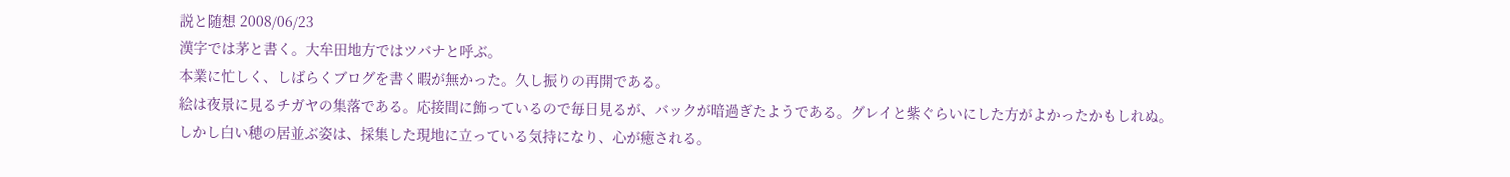説と随想 2008/06/23
漢字では茅と書く。大牟田地方ではツバナと呼ぶ。
本業に忙しく、しばらくブログを書く暇が無かった。久し振りの再開である。
絵は夜景に見るチガヤの集落である。応接間に飾っているので毎日見るが、バックが暗過ぎたようである。グレイと紫ぐらいにした方がよかったかもしれぬ。
しかし白い穂の居並ぶ姿は、採集した現地に立っている気持になり、心が癒される。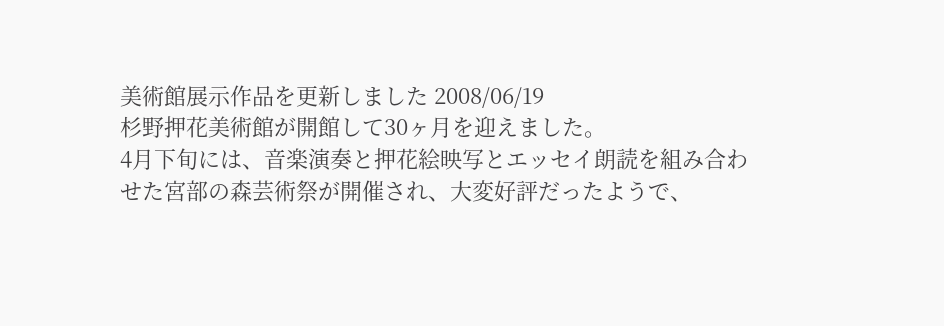美術館展示作品を更新しました 2008/06/19
杉野押花美術館が開館して30ヶ月を迎えました。
4月下旬には、音楽演奏と押花絵映写とエッセイ朗読を組み合わせた宮部の森芸術祭が開催され、大変好評だったようで、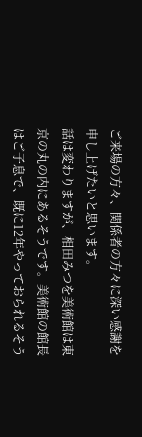ご来場の方々、関係者の方々に深い感謝を申し上げたいと思います。
話は変わりますが、相田みつを美術館は東京の丸の内にあるそうです。美術館の館長はご子息で、既に12年やっておられるそう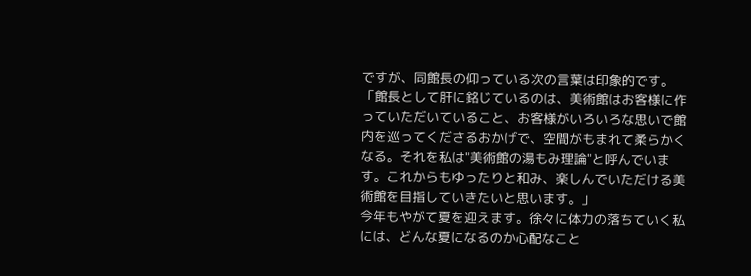ですが、同館長の仰っている次の言葉は印象的です。
「館長として肝に銘じているのは、美術館はお客様に作っていただいていること、お客様がいろいろな思いで館内を巡ってくださるおかげで、空間がもまれて柔らかくなる。それを私は"美術館の湯もみ理論"と呼んでいます。これからもゆったりと和み、楽しんでいただける美術館を目指していきたいと思います。」
今年もやがて夏を迎えます。徐々に体力の落ちていく私には、どんな夏になるのか心配なこと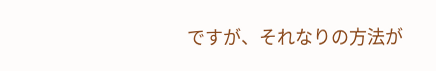ですが、それなりの方法が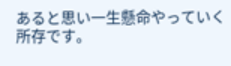あると思い一生懸命やっていく所存です。